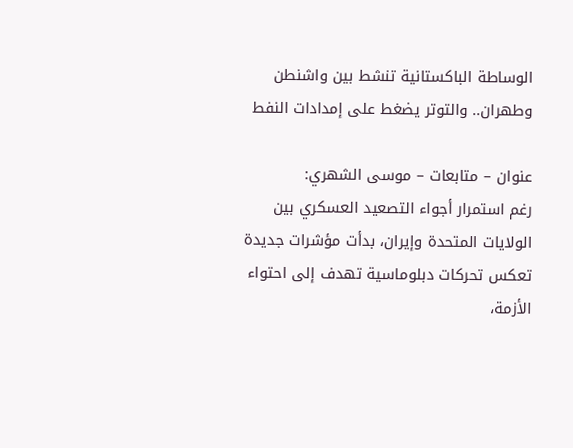الوساطة الباكستانية تنشط بين واشنطن وطهران.. والتوتر يضغط على إمدادات النفط

عنوان – متابعات – موسى الشهري:
رغم استمرار أجواء التصعيد العسكري بين الولايات المتحدة وإيران، بدأت مؤشرات جديدة تعكس تحركات دبلوماسية تهدف إلى احتواء الأزمة،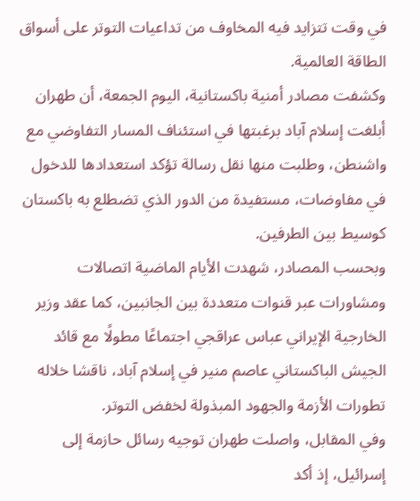في وقت تتزايد فيه المخاوف من تداعيات التوتر على أسواق الطاقة العالمية.
وكشفت مصادر أمنية باكستانية، اليوم الجمعة، أن طهران أبلغت إسلام آباد برغبتها في استئناف المسار التفاوضي مع واشنطن، وطلبت منها نقل رسالة تؤكد استعدادها للدخول في مفاوضات، مستفيدة من الدور الذي تضطلع به باكستان كوسيط بين الطرفين.
وبحسب المصادر، شهدت الأيام الماضية اتصالات ومشاورات عبر قنوات متعددة بين الجانبين، كما عقد وزير الخارجية الإيراني عباس عراقجي اجتماعًا مطولًا مع قائد الجيش الباكستاني عاصم منير في إسلام آباد، ناقشا خلاله تطورات الأزمة والجهود المبذولة لخفض التوتر.
وفي المقابل، واصلت طهران توجيه رسائل حازمة إلى إسرائيل، إذ أكد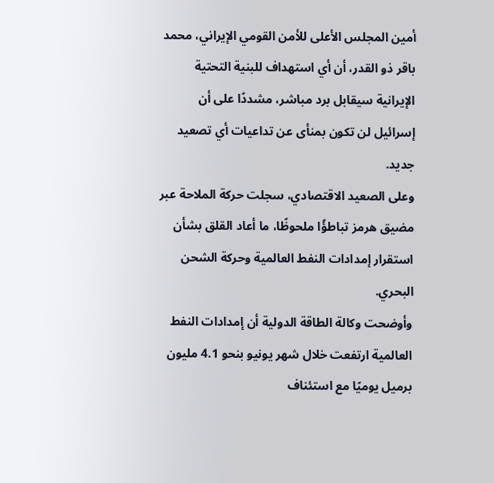أمين المجلس الأعلى للأمن القومي الإيراني، محمد باقر ذو القدر، أن أي استهداف للبنية التحتية الإيرانية سيقابل برد مباشر، مشددًا على أن إسرائيل لن تكون بمنأى عن تداعيات أي تصعيد جديد.
وعلى الصعيد الاقتصادي، سجلت حركة الملاحة عبر مضيق هرمز تباطؤًا ملحوظًا، ما أعاد القلق بشأن استقرار إمدادات النفط العالمية وحركة الشحن البحري.
وأوضحت وكالة الطاقة الدولية أن إمدادات النفط العالمية ارتفعت خلال شهر يونيو بنحو 4.1 مليون برميل يوميًا مع استئناف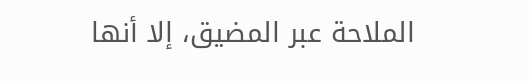الملاحة عبر المضيق، إلا أنها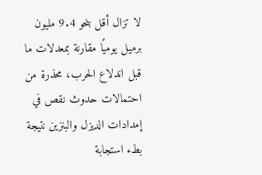لا تزال أقل بنحو 9.4 مليون برميل يوميًا مقارنة بمعدلات ما قبل اندلاع الحرب، محذرة من احتمالات حدوث نقص في إمدادات الديزل والبنزين نتيجة بطء استجابة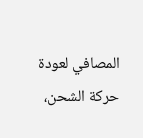المصافي لعودة حركة الشحن،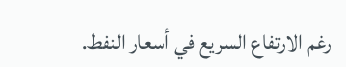رغم الارتفاع السريع في أسعار النفط.